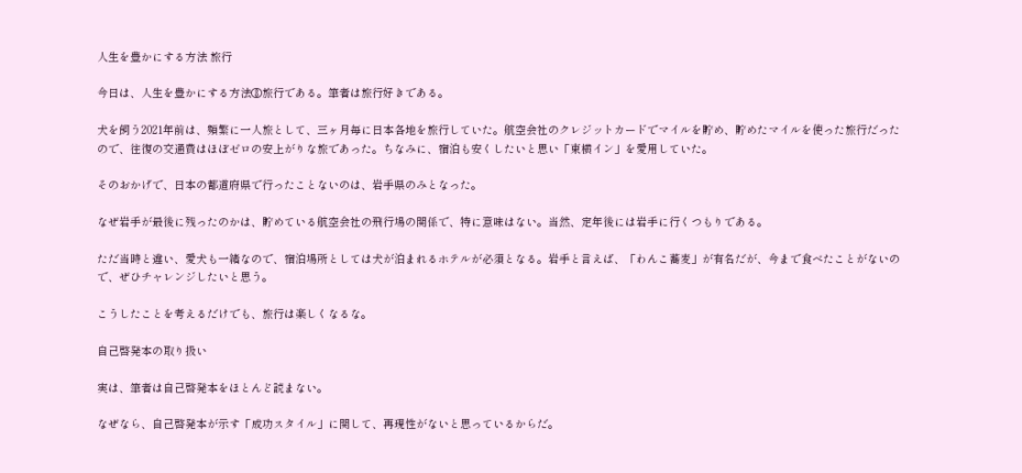人生を豊かにする方法 旅行

今日は、人生を豊かにする方法③旅行である。筆者は旅行好きである。

犬を飼う2021年前は、頻繁に一人旅として、三ヶ月毎に日本各地を旅行していた。航空会社のクレジットカードでマイルを貯め、貯めたマイルを使った旅行だったので、往復の交通費はほぼゼロの安上がりな旅であった。ちなみに、宿泊も安くしたいと思い「東横イン」を愛用していた。

そのおかげで、日本の都道府県で行ったことないのは、岩手県のみとなった。

なぜ岩手が最後に残ったのかは、貯めている航空会社の飛行場の関係で、特に意味はない。当然、定年後には岩手に行くつもりである。

ただ当時と違い、愛犬も一緒なので、宿泊場所としては犬が泊まれるホテルが必須となる。岩手と言えば、「わんこ蕎麦」が有名だが、今まで食べたことがないので、ぜひチャレンジしたいと思う。

こうしたことを考えるだけでも、旅行は楽しくなるな。

自己啓発本の取り扱い

実は、筆者は自己啓発本をほとんど読まない。

なぜなら、自己啓発本が示す「成功スタイル」に関して、再現性がないと思っているからだ。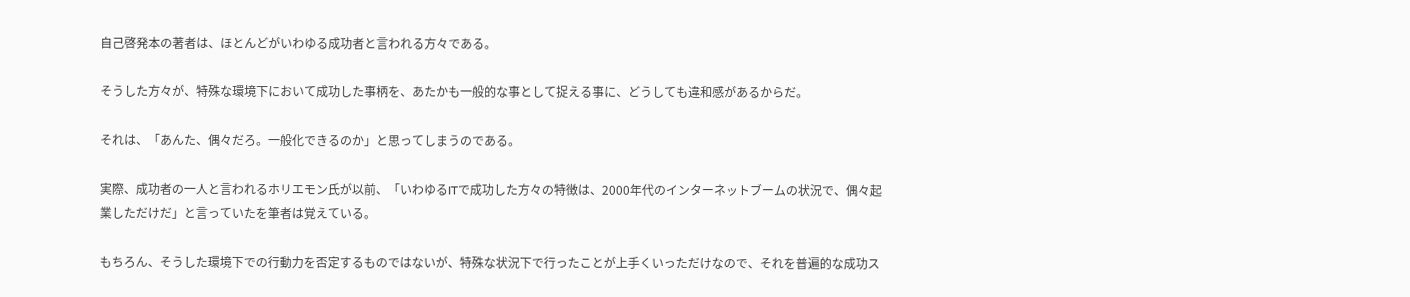自己啓発本の著者は、ほとんどがいわゆる成功者と言われる方々である。

そうした方々が、特殊な環境下において成功した事柄を、あたかも一般的な事として捉える事に、どうしても違和感があるからだ。

それは、「あんた、偶々だろ。一般化できるのか」と思ってしまうのである。

実際、成功者の一人と言われるホリエモン氏が以前、「いわゆるITで成功した方々の特徴は、2000年代のインターネットブームの状況で、偶々起業しただけだ」と言っていたを筆者は覚えている。

もちろん、そうした環境下での行動力を否定するものではないが、特殊な状況下で行ったことが上手くいっただけなので、それを普遍的な成功ス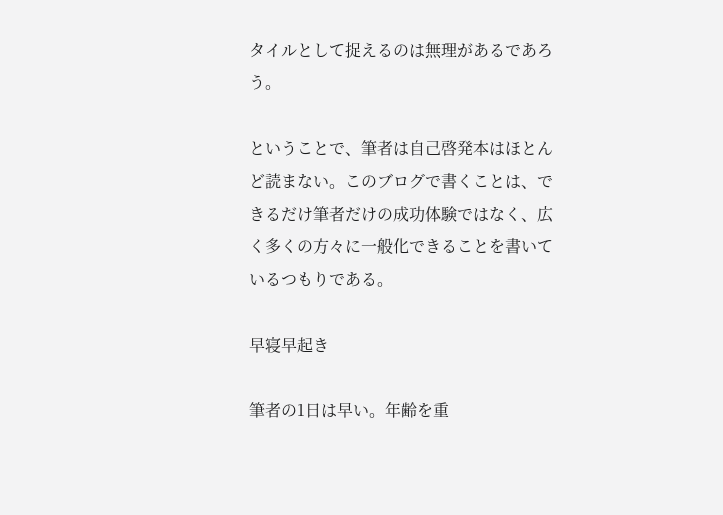タイルとして捉えるのは無理があるであろう。

ということで、筆者は自己啓発本はほとんど読まない。このブログで書くことは、できるだけ筆者だけの成功体験ではなく、広く多くの方々に一般化できることを書いているつもりである。

早寝早起き

筆者の1日は早い。年齢を重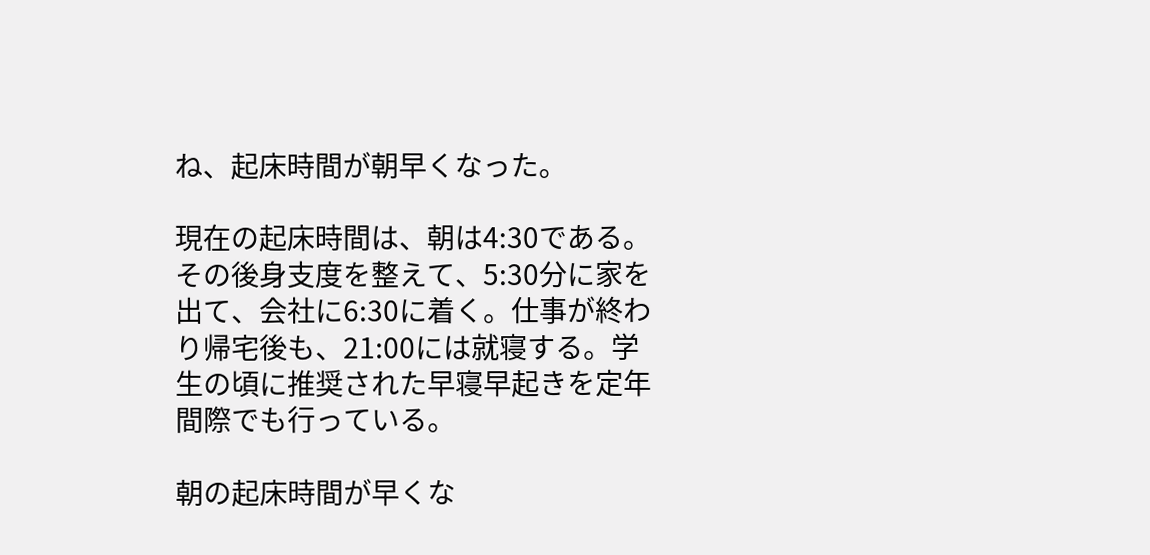ね、起床時間が朝早くなった。

現在の起床時間は、朝は4:30である。その後身支度を整えて、5:30分に家を出て、会社に6:30に着く。仕事が終わり帰宅後も、21:00には就寝する。学生の頃に推奨された早寝早起きを定年間際でも行っている。

朝の起床時間が早くな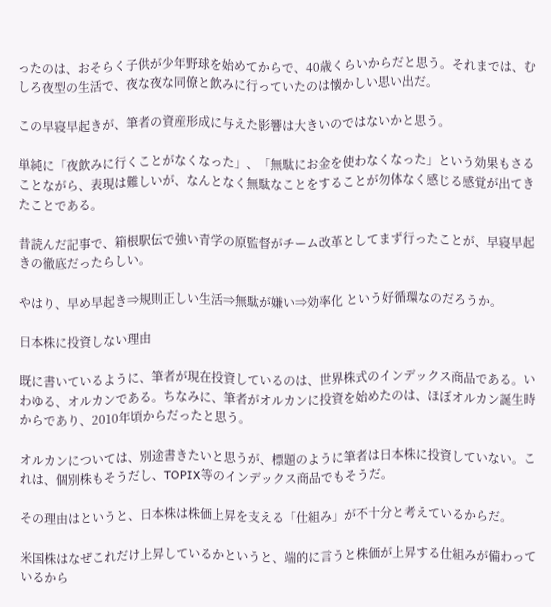ったのは、おそらく子供が少年野球を始めてからで、40歳くらいからだと思う。それまでは、むしろ夜型の生活で、夜な夜な同僚と飲みに行っていたのは懐かしい思い出だ。

この早寝早起きが、筆者の資産形成に与えた影響は大きいのではないかと思う。

単純に「夜飲みに行くことがなくなった」、「無駄にお金を使わなくなった」という効果もさることながら、表現は難しいが、なんとなく無駄なことをすることが勿体なく感じる感覚が出てきたことである。

昔読んだ記事で、箱根駅伝で強い青学の原監督がチーム改革としてまず行ったことが、早寝早起きの徹底だったらしい。

やはり、早め早起き⇒規則正しい生活⇒無駄が嫌い⇒効率化 という好循環なのだろうか。

日本株に投資しない理由

既に書いているように、筆者が現在投資しているのは、世界株式のインデックス商品である。いわゆる、オルカンである。ちなみに、筆者がオルカンに投資を始めたのは、ほぼオルカン誕生時からであり、2010年頃からだったと思う。

オルカンについては、別途書きたいと思うが、標題のように筆者は日本株に投資していない。これは、個別株もそうだし、TOPIX等のインデックス商品でもそうだ。

その理由はというと、日本株は株価上昇を支える「仕組み」が不十分と考えているからだ。

米国株はなぜこれだけ上昇しているかというと、端的に言うと株価が上昇する仕組みが備わっているから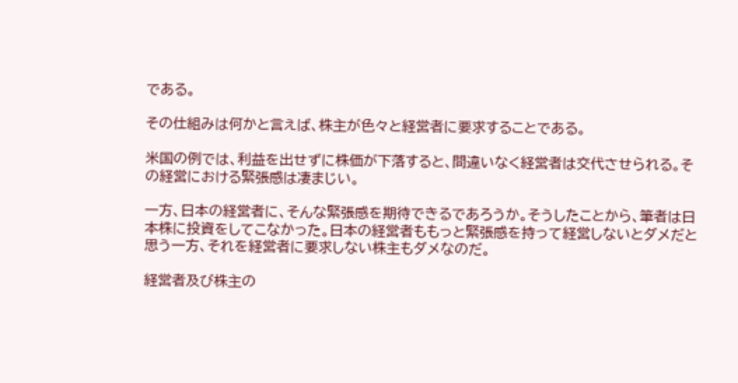である。

その仕組みは何かと言えば、株主が色々と経営者に要求することである。

米国の例では、利益を出せずに株価が下落すると、間違いなく経営者は交代させられる。その経営における緊張感は凄まじい。

一方、日本の経営者に、そんな緊張感を期待できるであろうか。そうしたことから、筆者は日本株に投資をしてこなかった。日本の経営者ももっと緊張感を持って経営しないとダメだと思う一方、それを経営者に要求しない株主もダメなのだ。

経営者及び株主の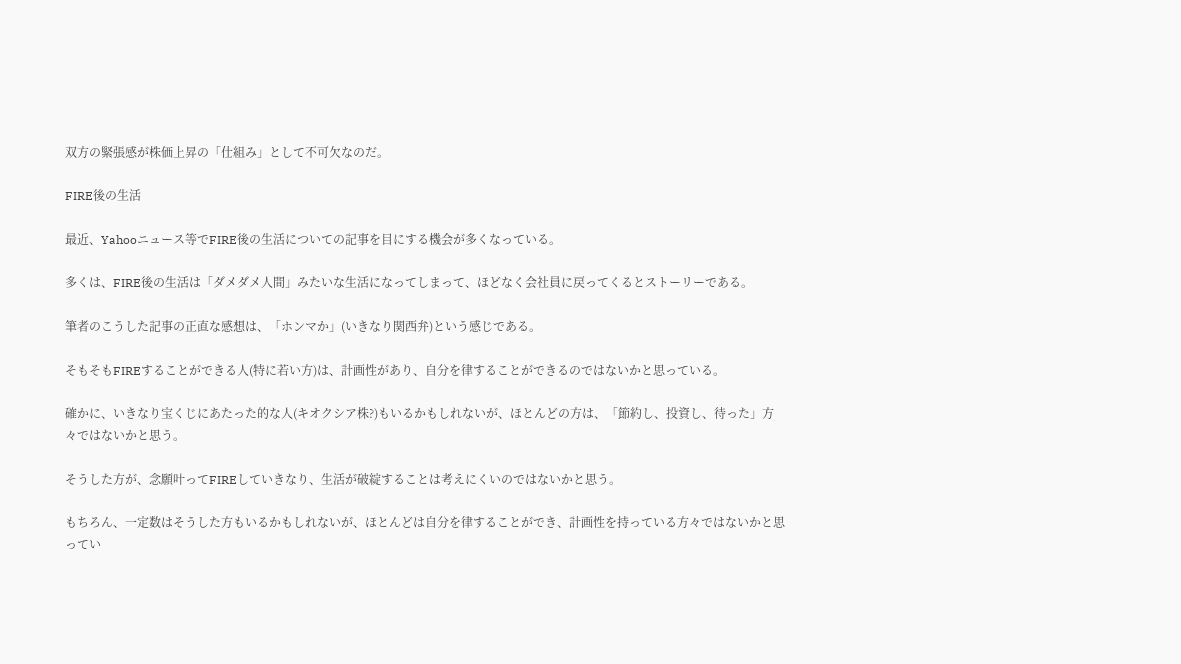双方の緊張感が株価上昇の「仕組み」として不可欠なのだ。

FIRE後の生活

最近、Yahooニュース等でFIRE後の生活についての記事を目にする機会が多くなっている。

多くは、FIRE後の生活は「ダメダメ人間」みたいな生活になってしまって、ほどなく会社員に戻ってくるとストーリーである。

筆者のこうした記事の正直な感想は、「ホンマか」(いきなり関西弁)という感じである。

そもそもFIREすることができる人(特に若い方)は、計画性があり、自分を律することができるのではないかと思っている。

確かに、いきなり宝くじにあたった的な人(キオクシア株?)もいるかもしれないが、ほとんどの方は、「節約し、投資し、待った」方々ではないかと思う。

そうした方が、念願叶ってFIREしていきなり、生活が破綻することは考えにくいのではないかと思う。

もちろん、一定数はそうした方もいるかもしれないが、ほとんどは自分を律することができ、計画性を持っている方々ではないかと思ってい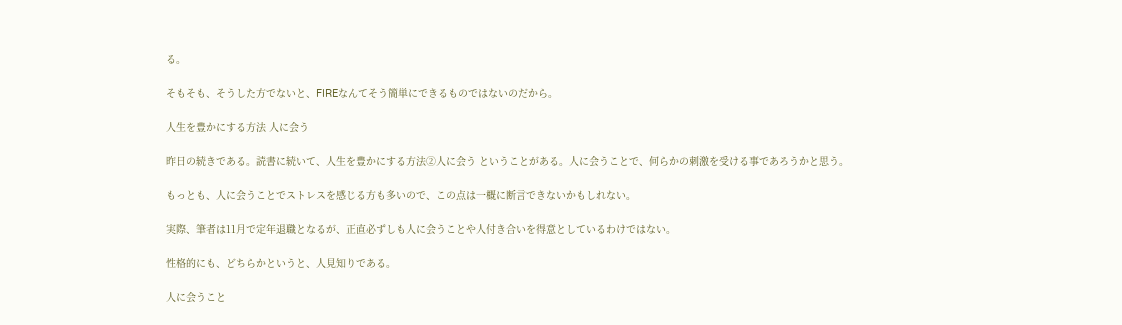る。

そもそも、そうした方でないと、FIREなんてそう簡単にできるものではないのだから。

人生を豊かにする方法 人に会う

昨日の続きである。読書に続いて、人生を豊かにする方法②人に会う ということがある。人に会うことで、何らかの刺激を受ける事であろうかと思う。

もっとも、人に会うことでストレスを感じる方も多いので、この点は一概に断言できないかもしれない。

実際、筆者は11月で定年退職となるが、正直必ずしも人に会うことや人付き合いを得意としているわけではない。

性格的にも、どちらかというと、人見知りである。

人に会うこと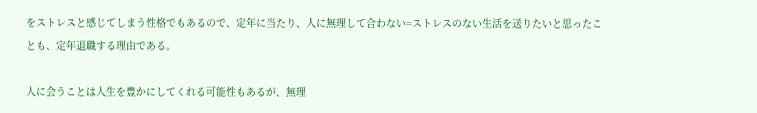をストレスと感じてしまう性格でもあるので、定年に当たり、人に無理して合わない=ストレスのない生活を送りたいと思ったことも、定年退職する理由である。

人に会うことは人生を豊かにしてくれる可能性もあるが、無理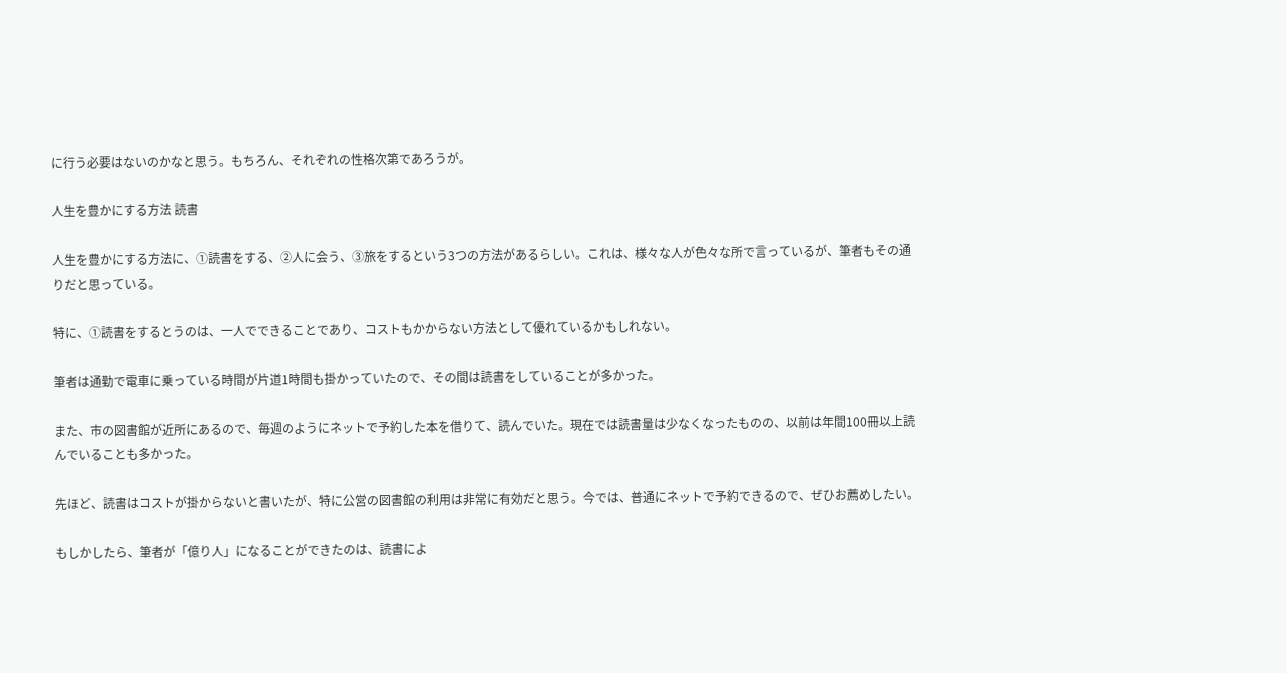に行う必要はないのかなと思う。もちろん、それぞれの性格次第であろうが。

人生を豊かにする方法 読書

人生を豊かにする方法に、①読書をする、②人に会う、③旅をするという3つの方法があるらしい。これは、様々な人が色々な所で言っているが、筆者もその通りだと思っている。

特に、①読書をするとうのは、一人でできることであり、コストもかからない方法として優れているかもしれない。

筆者は通勤で電車に乗っている時間が片道1時間も掛かっていたので、その間は読書をしていることが多かった。

また、市の図書館が近所にあるので、毎週のようにネットで予約した本を借りて、読んでいた。現在では読書量は少なくなったものの、以前は年間100冊以上読んでいることも多かった。

先ほど、読書はコストが掛からないと書いたが、特に公営の図書館の利用は非常に有効だと思う。今では、普通にネットで予約できるので、ぜひお薦めしたい。

もしかしたら、筆者が「億り人」になることができたのは、読書によ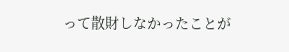って散財しなかったことが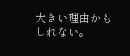大きい理由かもしれない。